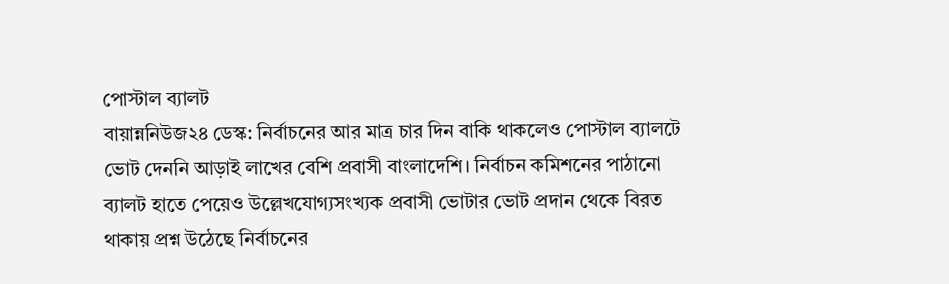পোস্টাল ব্যালট
বায়ান্ননিউজ২৪ ডেস্ক: নির্বাচনের আর মাত্র চার দিন বাকি থাকলেও পোস্টাল ব্যালটে ভোট দেননি আড়াই লাখের বেশি প্রবাসী বাংলাদেশি। নির্বাচন কমিশনের পাঠানো ব্যালট হাতে পেয়েও উল্লেখযোগ্যসংখ্যক প্রবাসী ভোটার ভোট প্রদান থেকে বিরত থাকায় প্রশ্ন উঠেছে নির্বাচনের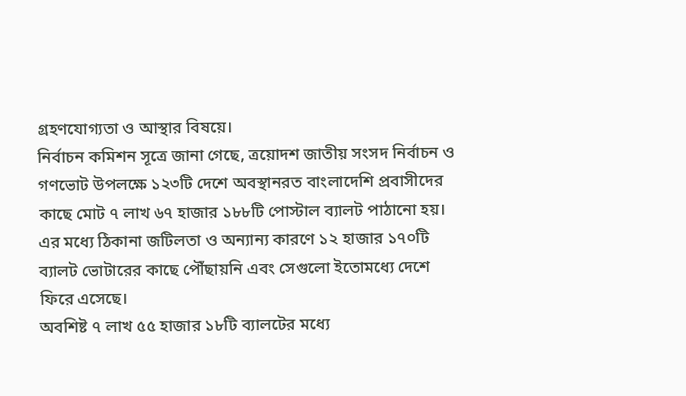গ্রহণযোগ্যতা ও আস্থার বিষয়ে।
নির্বাচন কমিশন সূত্রে জানা গেছে, ত্রয়োদশ জাতীয় সংসদ নির্বাচন ও গণভোট উপলক্ষে ১২৩টি দেশে অবস্থানরত বাংলাদেশি প্রবাসীদের কাছে মোট ৭ লাখ ৬৭ হাজার ১৮৮টি পোস্টাল ব্যালট পাঠানো হয়। এর মধ্যে ঠিকানা জটিলতা ও অন্যান্য কারণে ১২ হাজার ১৭০টি ব্যালট ভোটারের কাছে পৌঁছায়নি এবং সেগুলো ইতোমধ্যে দেশে ফিরে এসেছে।
অবশিষ্ট ৭ লাখ ৫৫ হাজার ১৮টি ব্যালটের মধ্যে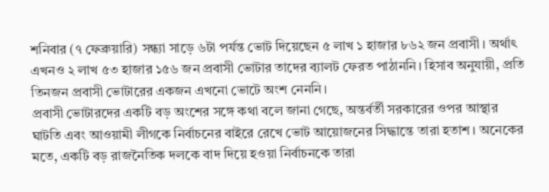শনিবার (৭ ফেব্রুয়ারি) সন্ধ্যা সাড়ে ৬টা পর্যন্ত ভোট দিয়েছেন ৫ লাখ ১ হাজার ৮৬২ জন প্রবাসী। অর্থাৎ এখনও ২ লাখ ৫৩ হাজার ১৫৬ জন প্রবাসী ভোটার তাদের ব্যালট ফেরত পাঠাননি। হিসাব অনুযায়ী, প্রতি তিনজন প্রবাসী ভোটারের একজন এখনো ভোটে অংশ নেননি।
প্রবাসী ভোটারদের একটি বড় অংশের সঙ্গে কথা বলে জানা গেছে, অন্তর্বর্তী সরকারের ওপর আস্থার ঘাটতি এবং আওয়ামী লীগকে নির্বাচনের বাইরে রেখে ভোট আয়োজনের সিদ্ধান্তে তারা হতাশ। অনেকের মতে, একটি বড় রাজনৈতিক দলকে বাদ দিয়ে হওয়া নির্বাচনকে তারা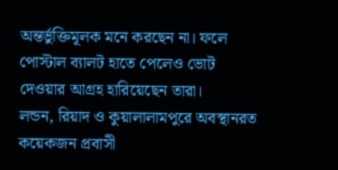অন্তর্ভুক্তিমূলক মনে করছেন না। ফলে পোস্টাল ব্যালট হাতে পেলেও ভোট দেওয়ার আগ্রহ হারিয়েছেন তারা।
লন্ডন, রিয়াদ ও কুয়ালালামপুরে অবস্থানরত কয়েকজন প্রবাসী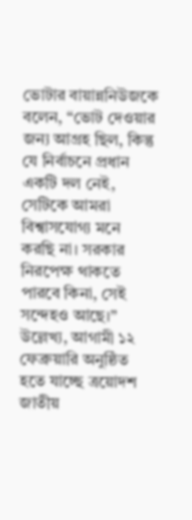ভোটার বায়ান্ননিউজকে বলেন, “ভোট দেওয়ার জন্য আগ্রহ ছিল, কিন্তু যে নির্বাচনে প্রধান একটি দল নেই, সেটিকে আমরা বিশ্বাসযোগ্য মনে করছি না। সরকার নিরপেক্ষ থাকতে পারবে কিনা, সেই সন্দেহও আছে।”
উল্লেখ্য, আগামী ১২ ফেব্রুয়ারি অনুষ্ঠিত হতে যাচ্ছে ত্রয়োদশ জাতীয়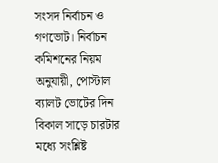সংসদ নির্বাচন ও গণভোট। নির্বাচন কমিশনের নিয়ম অনুযায়ী, পোস্টাল ব্যালট ভোটের দিন বিকাল সাড়ে চারটার মধ্যে সংশ্লিষ্ট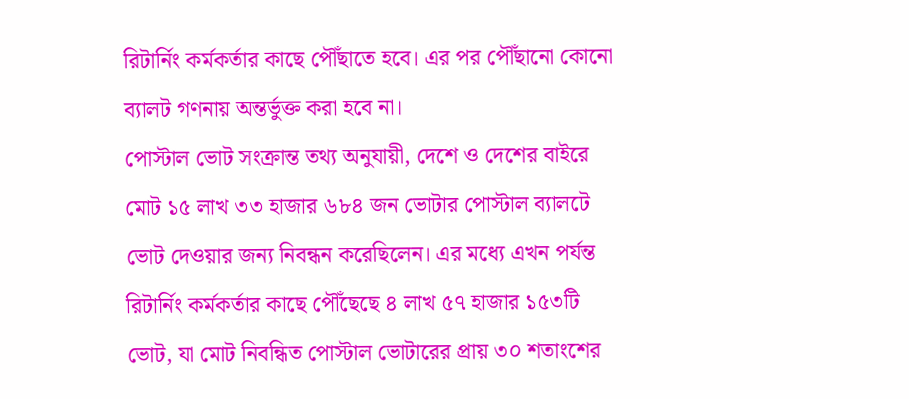রিটার্নিং কর্মকর্তার কাছে পৌঁছাতে হবে। এর পর পৌঁছানো কোনো ব্যালট গণনায় অন্তর্ভুক্ত করা হবে না।
পোস্টাল ভোট সংক্রান্ত তথ্য অনুযায়ী, দেশে ও দেশের বাইরে মোট ১৫ লাখ ৩৩ হাজার ৬৮৪ জন ভোটার পোস্টাল ব্যালটে ভোট দেওয়ার জন্য নিবন্ধন করেছিলেন। এর মধ্যে এখন পর্যন্ত রিটার্নিং কর্মকর্তার কাছে পৌঁছেছে ৪ লাখ ৫৭ হাজার ১৫৩টি ভোট, যা মোট নিবন্ধিত পোস্টাল ভোটারের প্রায় ৩০ শতাংশের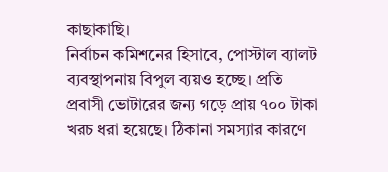কাছাকাছি।
নির্বাচন কমিশনের হিসাবে, পোস্টাল ব্যালট ব্যবস্থাপনায় বিপুল ব্যয়ও হচ্ছে। প্রতি প্রবাসী ভোটারের জন্য গড়ে প্রায় ৭০০ টাকা খরচ ধরা হয়েছে। ঠিকানা সমস্যার কারণে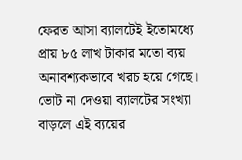ফেরত আসা ব্যালটেই ইতোমধ্যে প্রায় ৮৫ লাখ টাকার মতো ব্যয় অনাবশ্যকভাবে খরচ হয়ে গেছে। ভোট না দেওয়া ব্যালটের সংখ্যা বাড়লে এই ব্যয়ের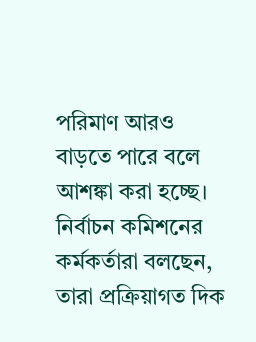পরিমাণ আরও বাড়তে পারে বলে আশঙ্কা করা হচ্ছে।
নির্বাচন কমিশনের কর্মকর্তারা বলছেন, তারা প্রক্রিয়াগত দিক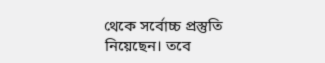থেকে সর্বোচ্চ প্রস্তুতি নিয়েছেন। তবে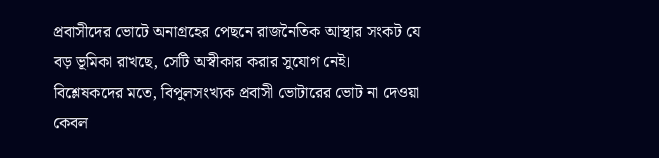প্রবাসীদের ভোটে অনাগ্রহের পেছনে রাজনৈতিক আস্থার সংকট যে বড় ভূমিকা রাখছে, সেটি অস্বীকার করার সুযোগ নেই।
বিশ্লেষকদের মতে, বিপুলসংখ্যক প্রবাসী ভোটারের ভোট না দেওয়া কেবল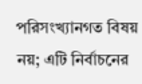পরিসংখ্যানগত বিষয় নয়; এটি নির্বাচনের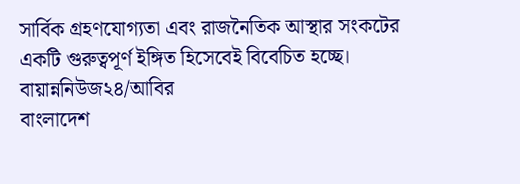সার্বিক গ্রহণযোগ্যতা এবং রাজনৈতিক আস্থার সংকটের একটি গুরুত্বপূর্ণ ইঙ্গিত হিসেবেই বিবেচিত হচ্ছে।
বায়ান্ননিউজ২৪/আবির
বাংলাদেশ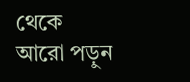থেকে আরো পড়ুন